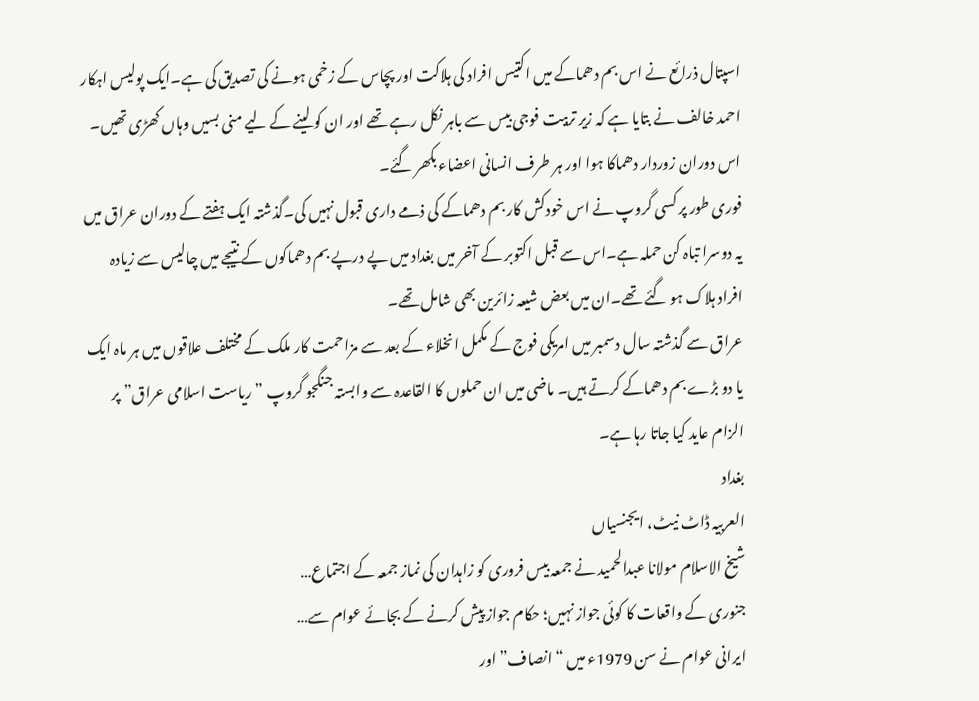اسپتال ذرائع نے اس بم دھماکے میں اکتیس افراد کی ہلاکت اور پچاس کے زخمی ہونے کی تصدیق کی ہے۔ایک پولیس اہکار احمد خالف نے بتایا ہے کہ زیر تربیت فوجی بیس سے باہر نکل رہے تھے اور ان کو لینے کے لیے منی بسیں وہاں کھڑی تھیں۔ اس دوران زوردار دھماکا ہوا اور ہر طرف انسانی اعضاء بکھر گئے۔
فوری طور پر کسی گروپ نے اس خودکش کار بم دھماکے کی ذمے داری قبول نہیں کی۔گذشتہ ایک ہفتے کے دوران عراق میں یہ دوسرا تباہ کن حملہ ہے۔اس سے قبل اکتوبر کے آخر میں بغداد میں پے درپے بم دھماکوں کے نتیجے میں چالیس سے زیادہ افراد ہلاک ہو گئے تھے۔ان میں بعض شیعہ زائرین بھی شامل تھے۔
عراق سے گذشتہ سال دسمبر میں امریکی فوج کے مکمل انخلاء کے بعد سے مزاحمت کار ملک کے مختلف علاقوں میں ہر ماہ ایک یا دو بڑے بم دھماکے کرتے ہیں۔ ماضی میں ان حملوں کا القاعدہ سے وابستہ جنگجو گروپ ”ریاست اسلامی عراق” پر الزام عاید کیا جاتا رہا ہے۔
بغداد
العربیہ ڈاٹ نیٹ، ایجنسیاں
شیخ الاسلام مولانا عبدالحمید نے جمعہ بیس فروری کو زاہدان کی نماز جمعہ کے اجتماع…
جنوری کے واقعات کا کوئی جواز نہیں؛ حکام جواز پیش کرنے کے بجائے عوام سے…
ایرانی عوام نے سن 1979ء میں “انصاف” اور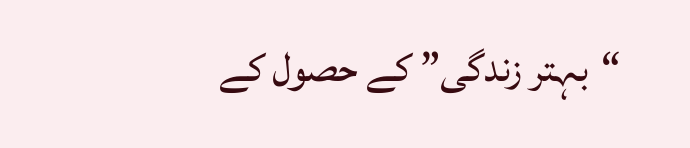“بہتر زندگی” کے حصول کے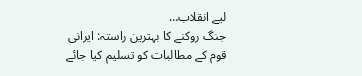لیے انقلاب…
جنگ روکنے کا بہترین راستہ: ایرانی قوم کے مطالبات کو تسلیم کیا جائے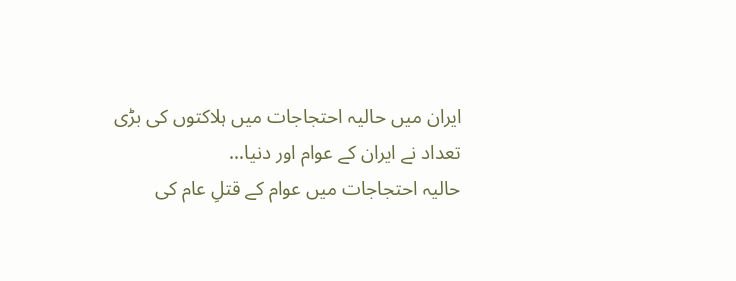ایران میں حالیہ احتجاجات میں ہلاکتوں کی بڑی تعداد نے ایران کے عوام اور دنیا…
حالیہ احتجاجات میں عوام کے قتلِ عام کی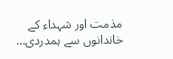مذمت اور شہداء کے خاندانوں سے ہمدردی…